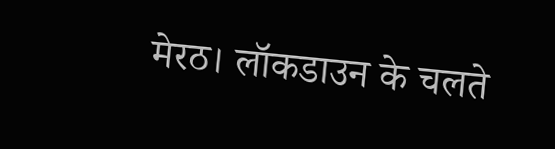मेरठ। लॉकडाउन के चलते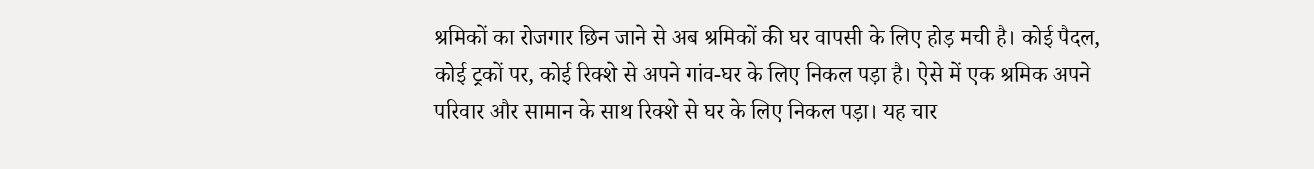श्रमिकों का रोजगार छिन जाने से अब श्रमिकों की घर वापसी के लिए होड़ मची है। कोई पैदल, कोई ट्रकों पर, कोई रिक्शे से अपने गांव-घर के लिए निकल पड़ा है। ऐसे में एक श्रमिक अपने परिवार और सामान के साथ रिक्शे से घर के लिए निकल पड़ा। यह चार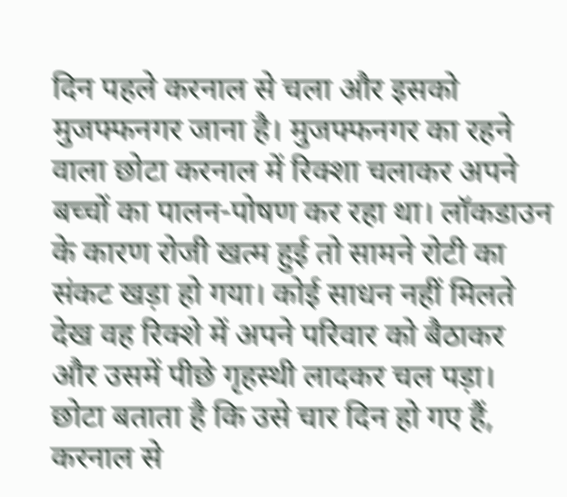दिन पहले करनाल से चला और इसको मुजफ्फनगर जाना है। मुजफ्फनगर का रहने वाला छोटा करनाल में रिक्शा चलाकर अपने बच्चों का पालन-पोषण कर रहा था। लॉकडाउन के कारण रोजी खत्म हुई तो सामने रोटी का संकट खड़ा हो गया। कोई साधन नहीं मिलते देख वह रिक्शे में अपने परिवार को बैठाकर और उसमें पीछे गृहस्थी लादकर चल पड़ा। छोटा बताता है कि उसे चार दिन हो गए हैं, करनाल से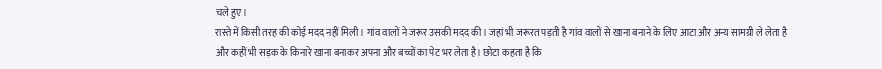चले हुए।
रास्ते में किसी तरह की कोई मदद नहीं मिली। गांव वालों ने जरूर उसकी मदद की। जहां भी जरूरत पड़ती है गांव वालों से खाना बनाने के लिए आटा और अन्य सामग्री ले लेता है और कहीं भी सड़क के किनारे खाना बनाकर अपना और बच्चों का पेट भर लेता है। छोटा कहता है कि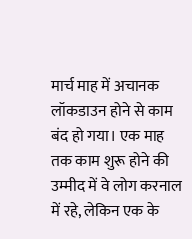मार्च माह में अचानक लॉकडाउन होने से काम बंद हो गया। एक माह तक काम शुरू होने की उम्मीद में वे लोग करनाल में रहे, लेकिन एक के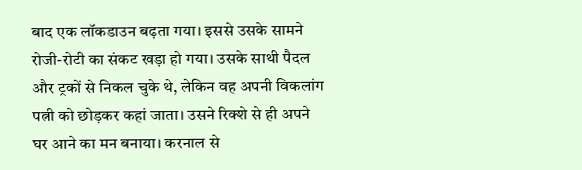बाद एक लॉकडाउन बढ़ता गया। इससे उसके सामने रोजी-रोटी का संकट खड़ा हो गया। उसके साथी पैदल और ट्रकों से निकल चुके थे, लेकिन वह अपनी विकलांग पत्नी को छोड़कर कहां जाता। उसने रिक्शे से ही अपने घर आने का मन बनाया। करनाल से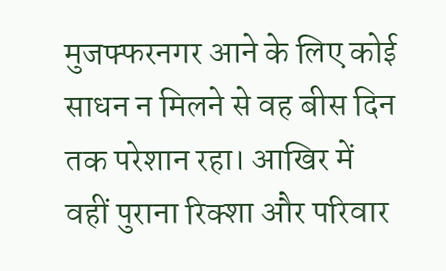मुजफ्फरनगर आने के लिए कोई साधन न मिलने से वह बीस दिन तक परेशान रहा। आखिर में वहीं पुराना रिक्शा और परिवार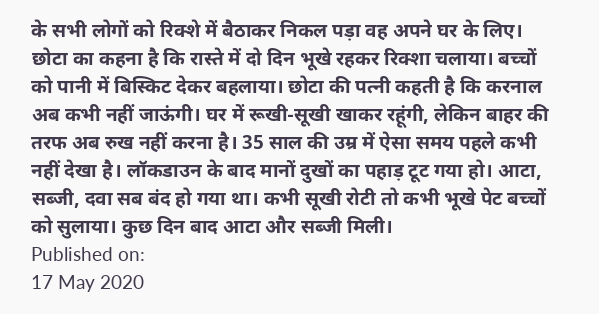के सभी लोगों को रिक्शे में बैठाकर निकल पड़ा वह अपने घर के लिए।
छोटा का कहना है कि रास्ते में दो दिन भूखे रहकर रिक्शा चलाया। बच्चों को पानी में बिस्किट देकर बहलाया। छोटा की पत्नी कहती है कि करनाल अब कभी नहीं जाऊंगी। घर में रूखी-सूखी खाकर रहूंगी, लेकिन बाहर की तरफ अब रुख नहीं करना है। 35 साल की उम्र में ऐसा समय पहले कभी नहीं देखा है। लॉकडाउन के बाद मानों दुखों का पहाड़ टूट गया हो। आटा, सब्जी, दवा सब बंद हो गया था। कभी सूखी रोटी तो कभी भूखे पेट बच्चों को सुलाया। कुछ दिन बाद आटा और सब्जी मिली।
Published on:
17 May 2020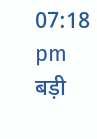07:18 pm
बड़ी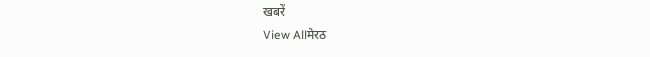खबरें
View Allमेरठ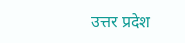उत्तर प्रदेश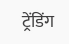ट्रेंडिंग